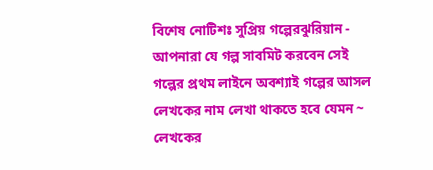বিশেষ নোটিশঃ সুপ্রিয় গল্পেরঝুরিয়ান - আপনারা যে গল্প সাবমিট করবেন সেই গল্পের প্রথম লাইনে অবশ্যাই গল্পের আসল লেখকের নাম লেখা থাকতে হবে যেমন ~ লেখকের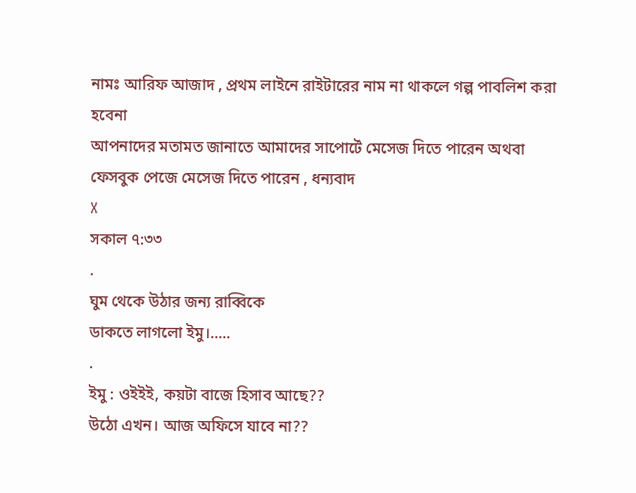নামঃ আরিফ আজাদ , প্রথম লাইনে রাইটারের নাম না থাকলে গল্প পাবলিশ করা হবেনা
আপনাদের মতামত জানাতে আমাদের সাপোর্টে মেসেজ দিতে পারেন অথবা ফেসবুক পেজে মেসেজ দিতে পারেন , ধন্যবাদ
X
সকাল ৭:৩৩
.
ঘুম থেকে উঠার জন্য রাব্বিকে
ডাকতে লাগলো ইমু।.....
.
ইমু : ওইইই, কয়টা বাজে হিসাব আছে??
উঠো এখন। আজ অফিসে যাবে না??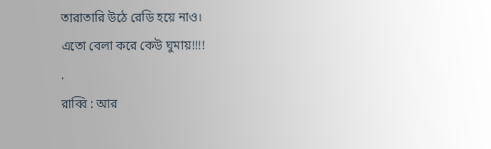তারাতারি উঠে রেডি হয়ে নাও।
এতো বেলা করে কেউ ঘুমায়!!!!
.
রাব্বি : আর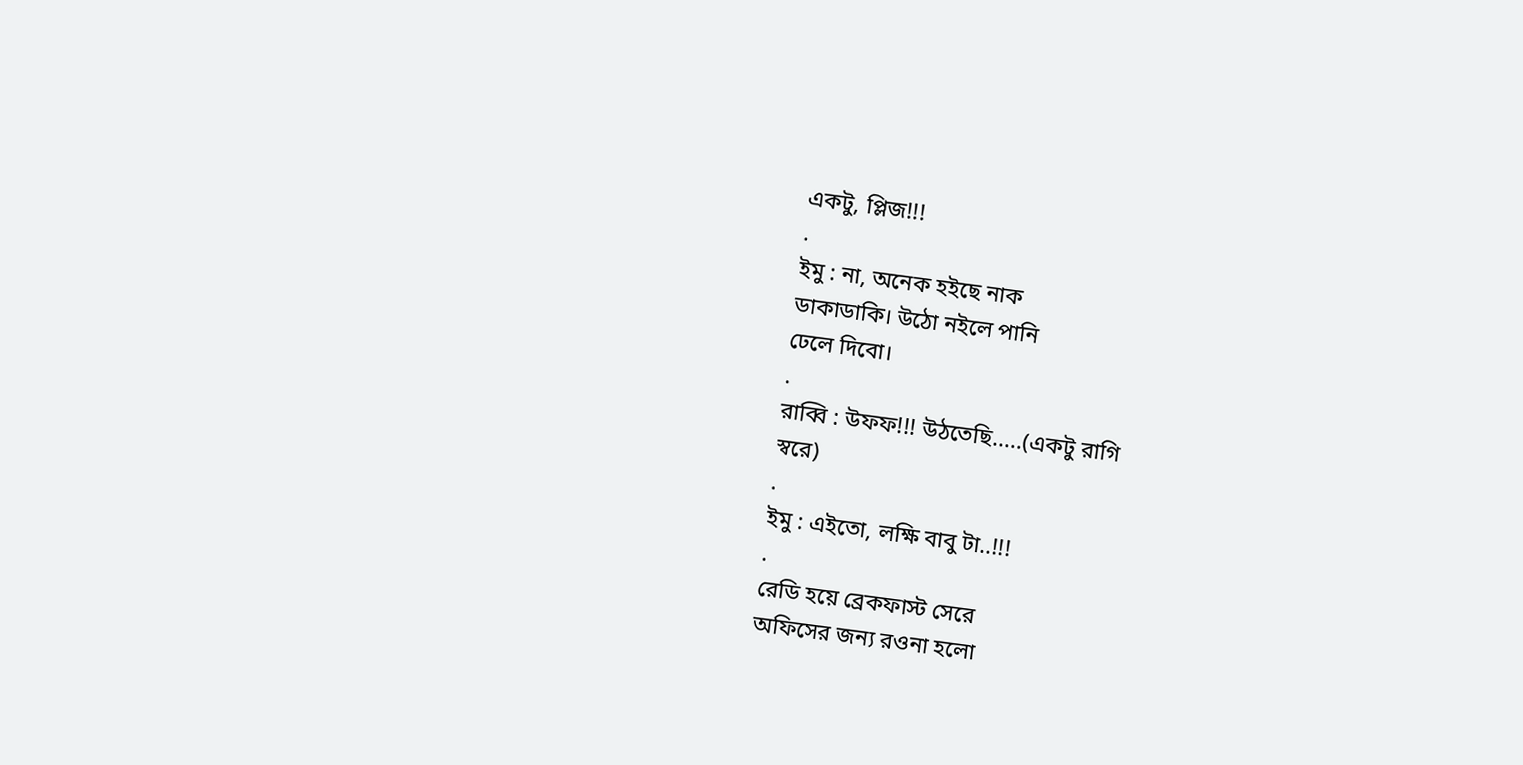একটু, প্লিজ!!!
.
ইমু : না, অনেক হইছে নাক
ডাকাডাকি। উঠো নইলে পানি
ঢেলে দিবো।
.
রাব্বি : উফফ!!! উঠতেছি.....(একটু রাগি
স্বরে)
.
ইমু : এইতো, লক্ষি বাবু টা..!!!
.
রেডি হয়ে ব্রেকফাস্ট সেরে
অফিসের জন্য রওনা হলো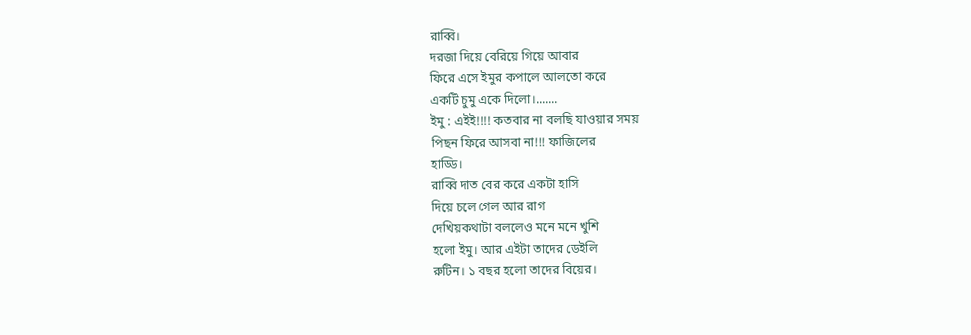রাব্বি।
দরজা দিয়ে বেরিয়ে গিয়ে আবার
ফিরে এসে ইমুর কপালে আলতো করে
একটি চুমু একে দিলো।.......
ইমু : এইই!!!! কতবার না বলছি যাওয়ার সময়
পিছন ফিরে আসবা না!!! ফাজিলের
হাড্ডি।
রাব্বি দাত বের করে একটা হাসি
দিয়ে চলে গেল আর রাগ
দেখিয়কথাটা বললেও মনে মনে খুশি
হলো ইমু। আর এইটা তাদের ডেইলি
রুটিন। ১ বছর হলো তাদের বিয়ের।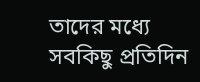তাদের মধ্যে সবকিছু প্রতিদিন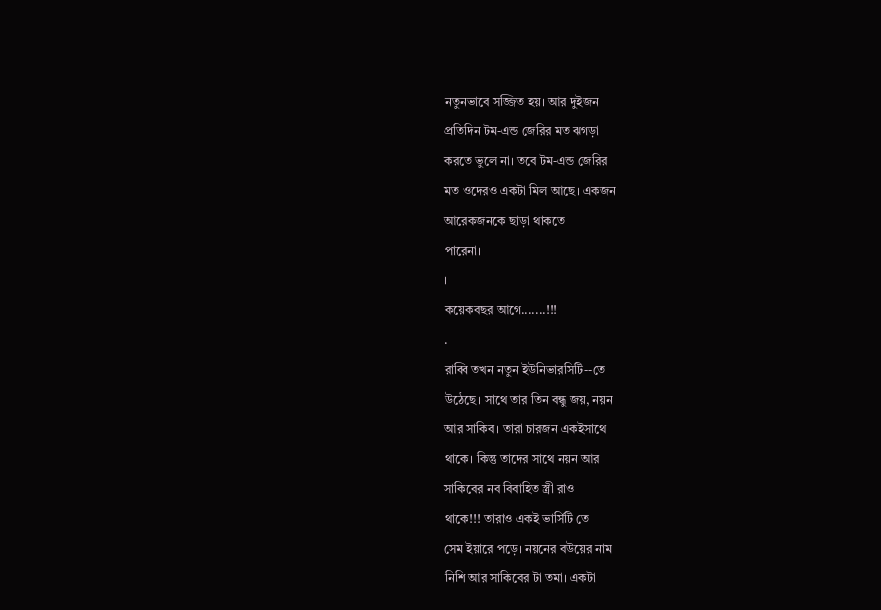নতুনভাবে সজ্জিত হয়। আর দুইজন
প্রতিদিন টম-এন্ড জেরির মত ঝগড়া
করতে ভুলে না। তবে টম-এন্ড জেরির
মত ওদেরও একটা মিল আছে। একজন
আরেকজনকে ছাড়া থাকতে
পারেনা।
।
কয়েকবছর আগে.......!!!
.
রাব্বি তখন নতুন ইউনিভারসিটি--তে
উঠেছে। সাথে তার তিন বন্ধু জয়, নয়ন
আর সাকিব। তারা চারজন একইসাথে
থাকে। কিন্তু তাদের সাথে নয়ন আর
সাকিবের নব বিবাহিত স্ত্রী রাও
থাকে!!! তারাও একই ভার্সিটি তে
সেম ইয়ারে পড়ে। নয়নের বউয়ের নাম
নিশি আর সাকিবের টা তমা। একটা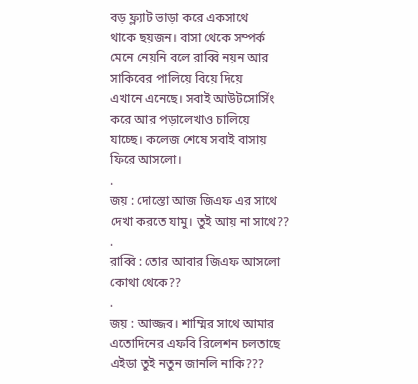বড় ফ্ল্যাট ভাড়া করে একসাথে
থাকে ছয়জন। বাসা থেকে সম্পর্ক
মেনে নেয়নি বলে রাব্বি নয়ন আর
সাকিবের পালিয়ে বিয়ে দিয়ে
এখানে এনেছে। সবাই আউটসোর্সিং
করে আর পড়ালেখাও চালিয়ে
যাচ্ছে। কলেজ শেষে সবাই বাসায়
ফিরে আসলো।
.
জয় : দোস্তো আজ জিএফ এর সাথে
দেখা করতে যামু। তুই আয় না সাথে??
.
রাব্বি : তোর আবার জিএফ আসলো
কোথা থেকে??
.
জয় : আজ্জব। শাম্মির সাথে আমার
এতোদিনের এফবি রিলেশন চলতাছে
এইডা তুই নতুন জানলি নাকি???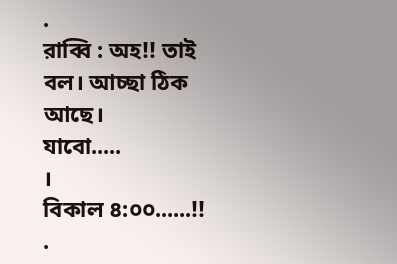.
রাব্বি : অহ!! তাই বল। আচ্ছা ঠিক আছে।
যাবো.....
।
বিকাল ৪:০০......!!
.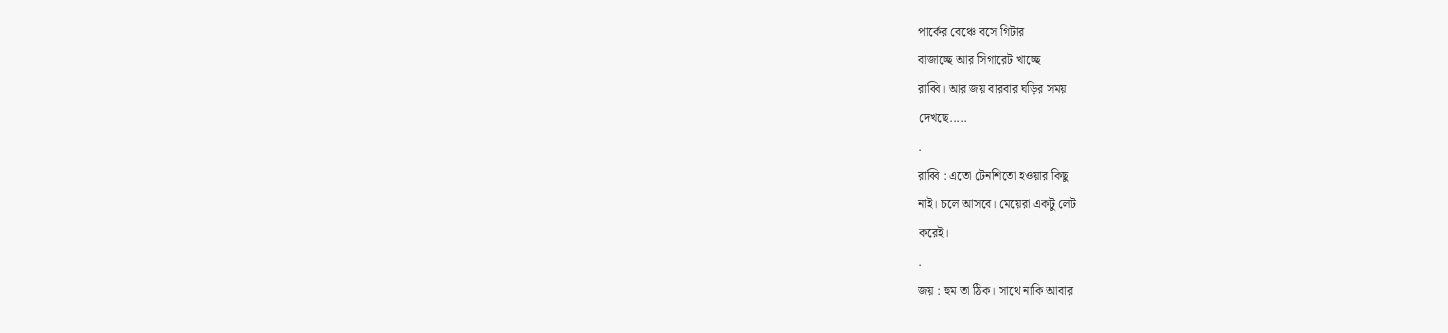পার্কের বেঞ্চে বসে গিটার
বাজাচ্ছে আর সিগারেট খাচ্ছে
রাব্বি। আর জয় বারবার ঘড়ির সময়
দেখছে.....
.
রাব্বি : এতো টেনশিতো হওয়ার কিছু
নাই। চলে আসবে। মেয়েরা একটু লেট
করেই।
.
জয় : হুম তা ঠিক। সাথে নাকি আবার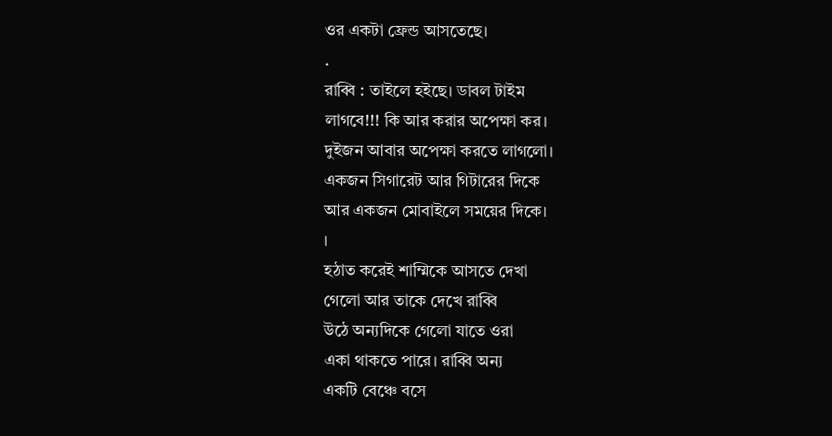ওর একটা ফ্রেন্ড আসতেছে।
.
রাব্বি : তাইলে হইছে। ডাবল টাইম
লাগবে!!! কি আর করার অপেক্ষা কর।
দুইজন আবার অপেক্ষা করতে লাগলো।
একজন সিগারেট আর গিটারের দিকে
আর একজন মোবাইলে সময়ের দিকে।
।
হঠাত করেই শাম্মিকে আসতে দেখা
গেলো আর তাকে দেখে রাব্বি
উঠে অন্যদিকে গেলো যাতে ওরা
একা থাকতে পারে। রাব্বি অন্য
একটি বেঞ্চে বসে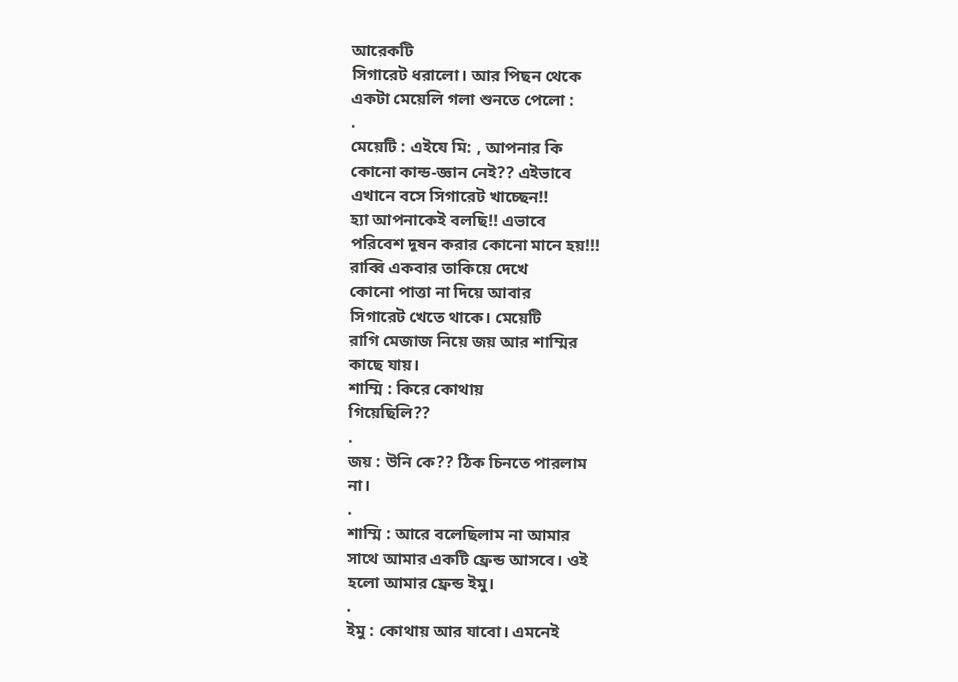আরেকটি
সিগারেট ধরালো। আর পিছন থেকে
একটা মেয়েলি গলা শুনতে পেলো :
.
মেয়েটি : এইযে মি: , আপনার কি
কোনো কান্ড-জ্ঞান নেই?? এইভাবে
এখানে বসে সিগারেট খাচ্ছেন!!
হ্যা আপনাকেই বলছি!! এভাবে
পরিবেশ দূষন করার কোনো মানে হয়!!!
রাব্বি একবার তাকিয়ে দেখে
কোনো পাত্তা না দিয়ে আবার
সিগারেট খেতে থাকে। মেয়েটি
রাগি মেজাজ নিয়ে জয় আর শাম্মির
কাছে যায়।
শাম্মি : কিরে কোথায়
গিয়েছিলি??
.
জয় : উনি কে?? ঠিক চিনতে পারলাম
না।
.
শাম্মি : আরে বলেছিলাম না আমার
সাথে আমার একটি ফ্রেন্ড আসবে। ওই
হলো আমার ফ্রেন্ড ইমু।
.
ইমু : কোথায় আর যাবো। এমনেই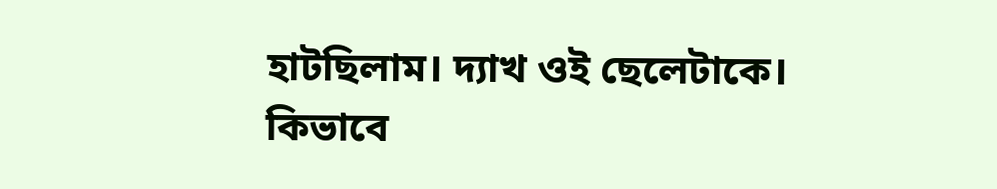হাটছিলাম। দ্যাখ ওই ছেলেটাকে।
কিভাবে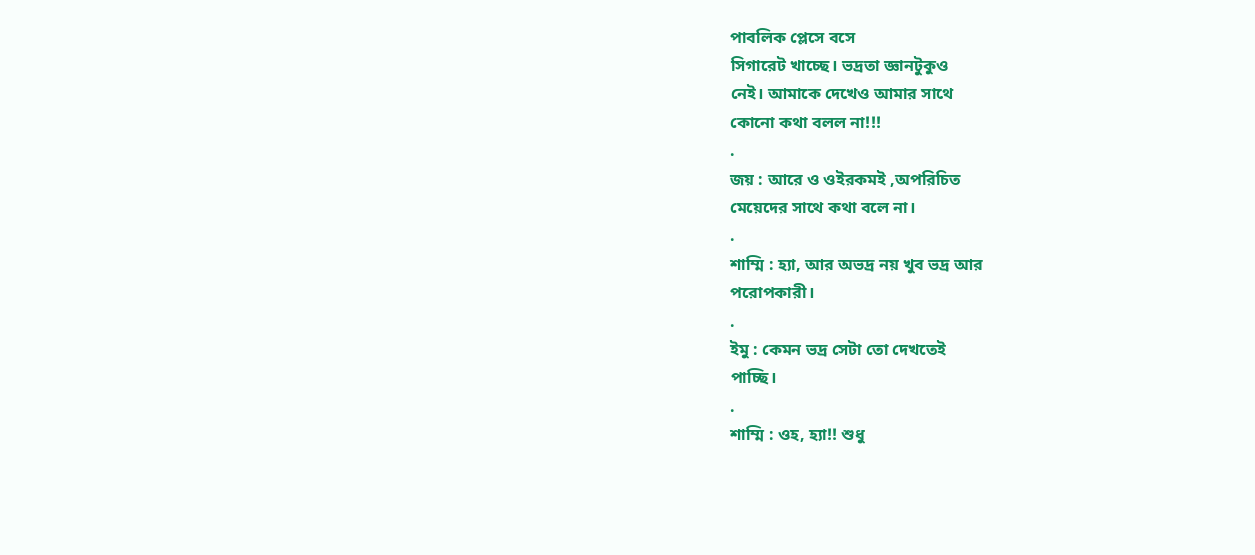পাবলিক প্লেসে বসে
সিগারেট খাচ্ছে। ভদ্রতা জ্ঞানটুকুও
নেই। আমাকে দেখেও আমার সাথে
কোনো কথা বলল না!!!
.
জয় : আরে ও ওইরকমই ,অপরিচিত
মেয়েদের সাথে কথা বলে না।
.
শাম্মি : হ্যা, আর অভদ্র নয় খুব ভদ্র আর
পরোপকারী।
.
ইমু : কেমন ভদ্র সেটা তো দেখতেই
পাচ্ছি।
.
শাম্মি : ওহ, হ্যা!! শুধু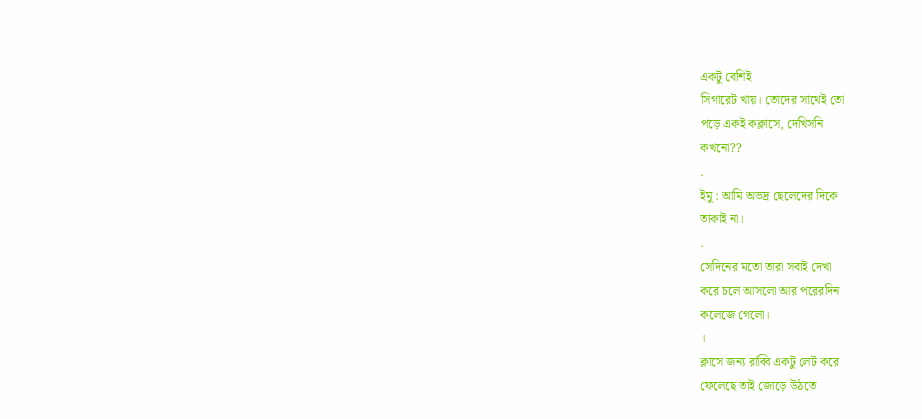একটু বেশিই
সিগারেট খায়। তোদের সাথেই তো
পড়ে একই কক্লাসে, দেখিসনি
কখনো??
.
ইমু : আমি অভদ্র ছেলেদের দিকে
তাকাই না।
.
সেদিনের মতো তারা সবাই দেখা
করে চলে আসলো আর পরেরদিন
কলেজে গেলো।
।
ক্লাসে জন্য রাব্বি একটু লেট করে
ফেলেছে তাই জোড়ে উঠতে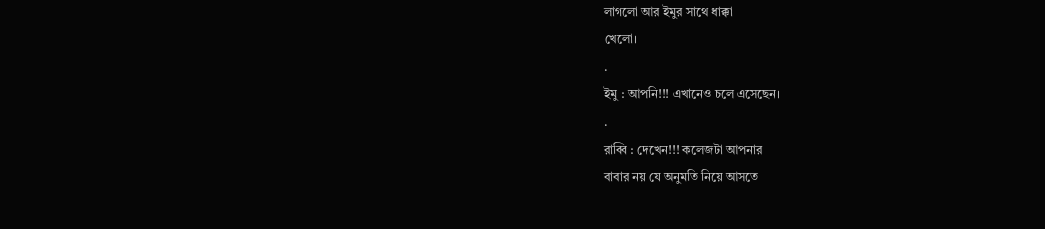লাগলো আর ইমুর সাথে ধাক্কা
খেলো।
.
ইমু : আপনি!!! এখানেও চলে এসেছেন।
.
রাব্বি : দেখেন!!! কলেজটা আপনার
বাবার নয় যে অনুমতি নিয়ে আসতে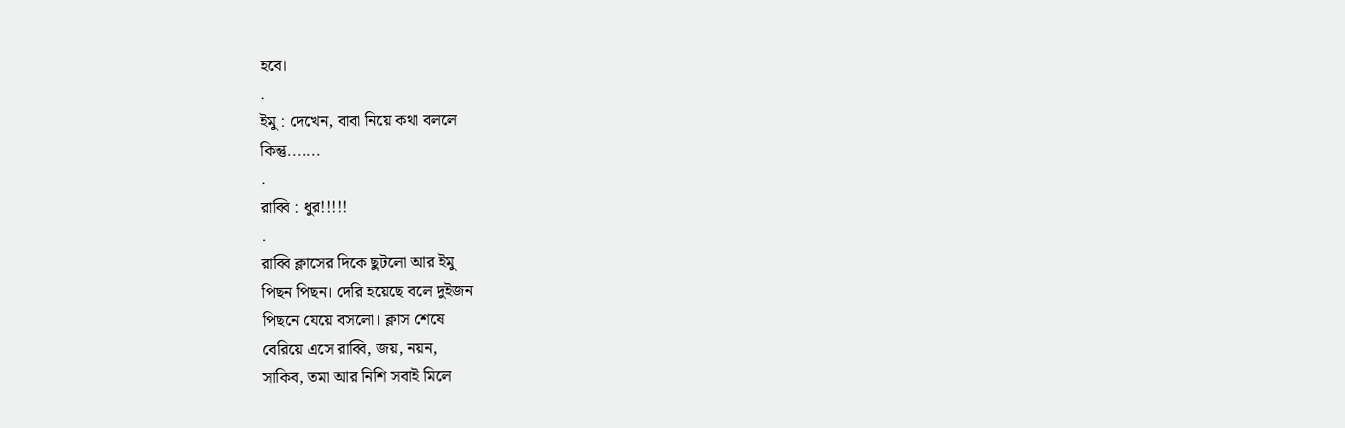হবে।
.
ইমু : দেখেন, বাবা নিয়ে কথা বললে
কিন্তু.......
.
রাব্বি : ধুর!!!!!
.
রাব্বি ক্লাসের দিকে ছুটলো আর ইমু
পিছন পিছন। দেরি হয়েছে বলে দুইজন
পিছনে যেয়ে বসলো। ক্লাস শেষে
বেরিয়ে এসে রাব্বি, জয়, নয়ন,
সাকিব, তমা আর নিশি সবাই মিলে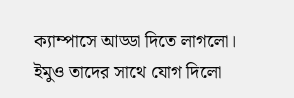ক্যাম্পাসে আড্ডা দিতে লাগলো।
ইমুও তাদের সাথে যোগ দিলো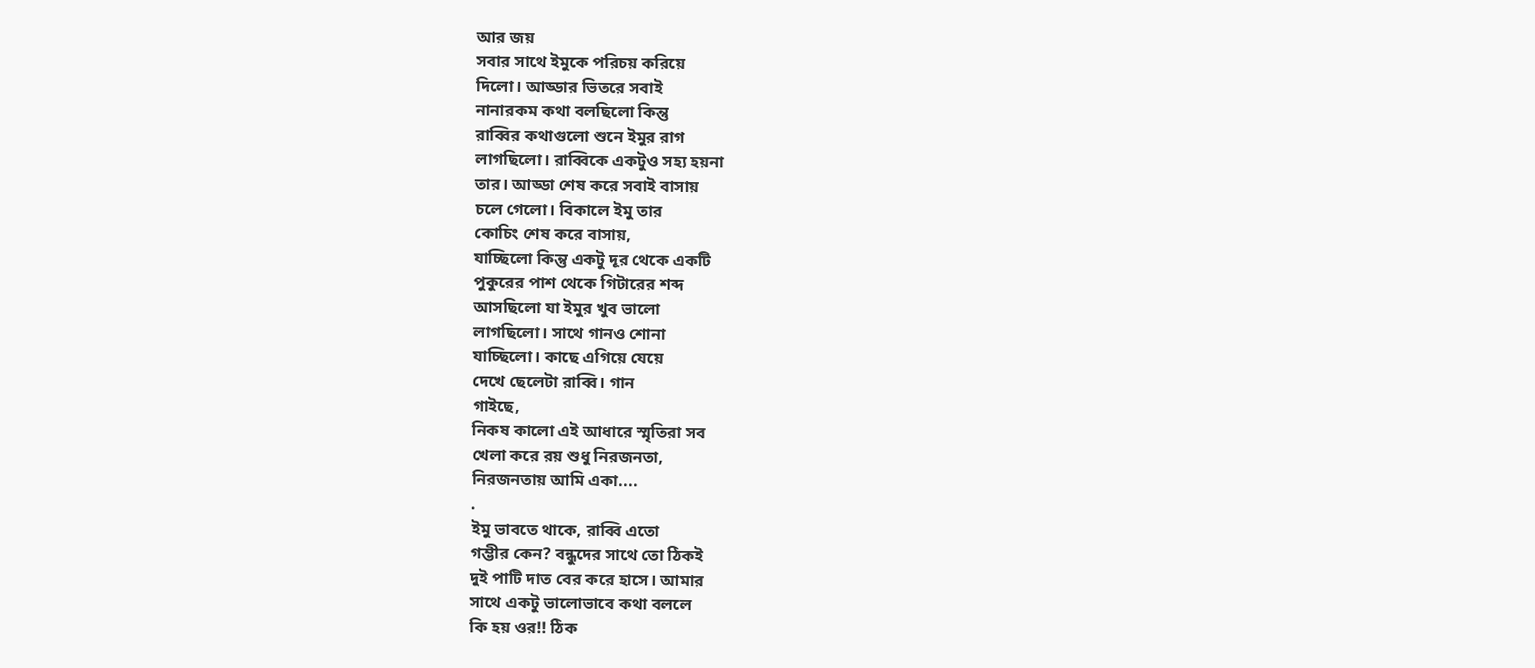আর জয়
সবার সাথে ইমুকে পরিচয় করিয়ে
দিলো। আড্ডার ভিতরে সবাই
নানারকম কথা বলছিলো কিন্তু
রাব্বির কথাগুলো শুনে ইমুর রাগ
লাগছিলো। রাব্বিকে একটুও সহ্য হয়না
তার। আড্ডা শেষ করে সবাই বাসায়
চলে গেলো। বিকালে ইমু তার
কোচিং শেষ করে বাসায়,
যাচ্ছিলো কিন্তু একটু দূর থেকে একটি
পুকুরের পাশ থেকে গিটারের শব্দ
আসছিলো যা ইমুর খুব ভালো
লাগছিলো। সাথে গানও শোনা
যাচ্ছিলো। কাছে এগিয়ে যেয়ে
দেখে ছেলেটা রাব্বি। গান
গাইছে,
নিকষ কালো এই আধারে স্মৃতিরা সব
খেলা করে রয় শুধু নিরজনতা,
নিরজনতায় আমি একা....
.
ইমু ভাবতে থাকে, রাব্বি এতো
গম্ভীর কেন? বন্ধুদের সাথে তো ঠিকই
দুই পাটি দাত বের করে হাসে। আমার
সাথে একটু ভালোভাবে কথা বললে
কি হয় ওর!! ঠিক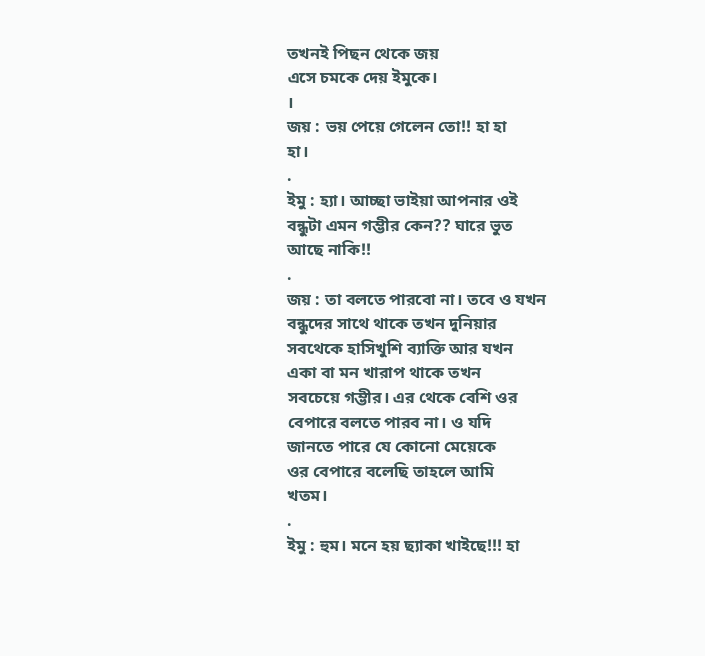তখনই পিছন থেকে জয়
এসে চমকে দেয় ইমুকে।
।
জয় : ভয় পেয়ে গেলেন তো!! হা হা
হা।
.
ইমু : হ্যা। আচ্ছা ভাইয়া আপনার ওই
বন্ধুটা এমন গম্ভীর কেন?? ঘারে ভুত
আছে নাকি!!
.
জয় : তা বলতে পারবো না। তবে ও যখন
বন্ধুদের সাথে থাকে তখন দুনিয়ার
সবথেকে হাসিখুশি ব্যাক্তি আর যখন
একা বা মন খারাপ থাকে তখন
সবচেয়ে গম্ভীর। এর থেকে বেশি ওর
বেপারে বলতে পারব না। ও যদি
জানতে পারে যে কোনো মেয়েকে
ওর বেপারে বলেছি তাহলে আমি
খতম।
.
ইমু : হুম। মনে হয় ছ্যাকা খাইছে!!! হা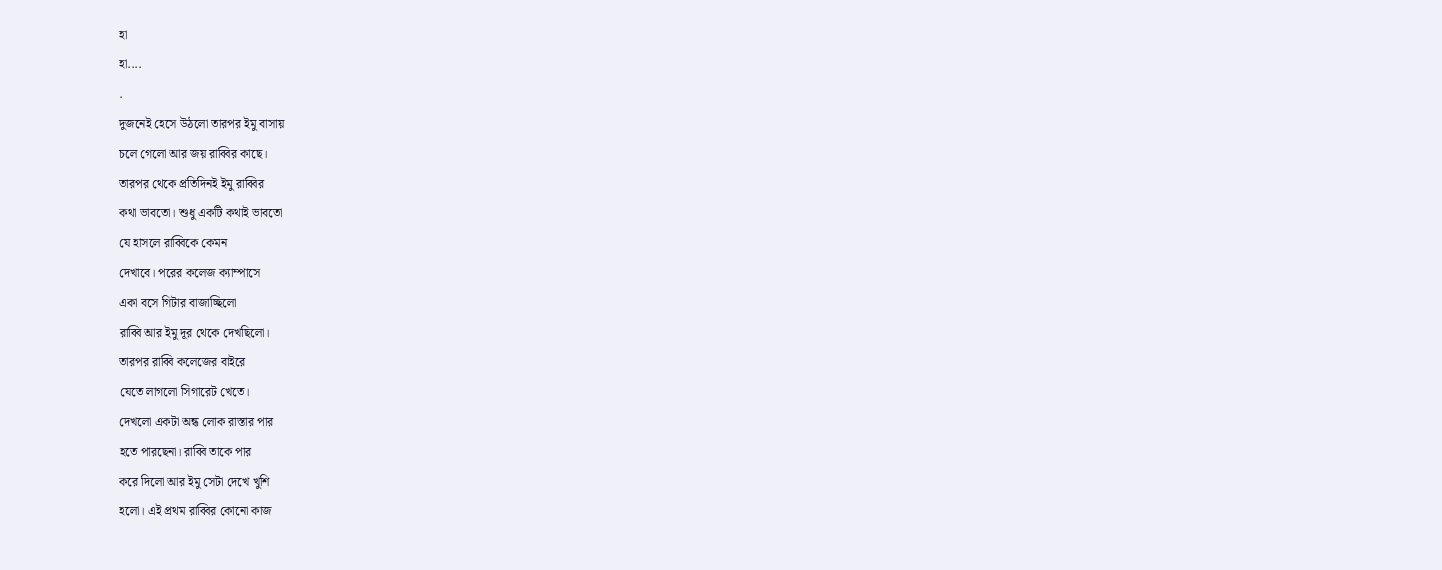হা
হা....
.
দুজনেই হেসে উঠলো তারপর ইমু বাসায়
চলে গেলো আর জয় রাব্বির কাছে।
তারপর থেকে প্রতিদিনই ইমু রাব্বির
কথা ভাবতো। শুধু একটি কথাই ভাবতো
যে হাসলে রাব্বিকে কেমন
দেখাবে। পরের কলেজ ক্যাম্পাসে
একা বসে গিটার বাজাচ্ছিলো
রাব্বি আর ইমু দূর থেকে দেখছিলো।
তারপর রাব্বি কলেজের বাইরে
যেতে লাগলো সিগারেট খেতে।
দেখলো একটা অন্ধ লোক রাস্তার পার
হতে পারছেনা। রাব্বি তাকে পার
করে দিলো আর ইমু সেটা দেখে খুশি
হলো। এই প্রথম রাব্বির কোনো কাজ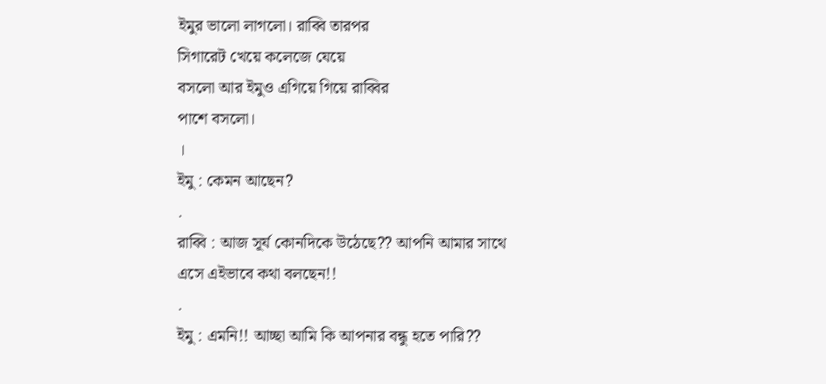ইমুর ভালো লাগলো। রাব্বি তারপর
সিগারেট খেয়ে কলেজে যেয়ে
বসলো আর ইমুও এগিয়ে গিয়ে রাব্বির
পাশে বসলো।
।
ইমু : কেমন আছেন?
.
রাব্বি : আজ সূর্য কোনদিকে উঠেছে?? আপনি আমার সাথে এসে এইভাবে কথা বলছেন!!
.
ইমু : এমনি!! আচ্ছা আমি কি আপনার বন্ধু হতে পারি??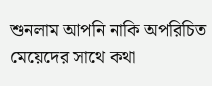শুনলাম আপনি নাকি অপরিচিত মেয়েদের সাথে কথা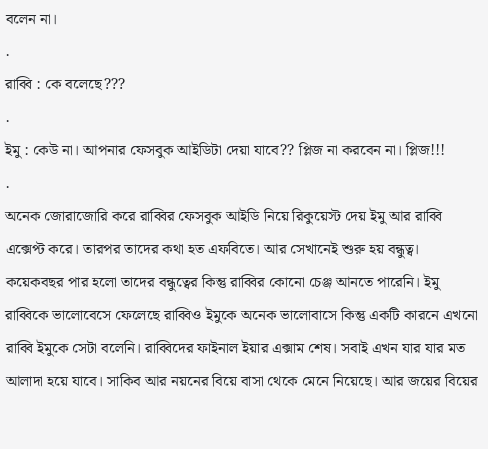বলেন না।
.
রাব্বি : কে বলেছে???
.
ইমু : কেউ না। আপনার ফেসবুক আইডিটা দেয়া যাবে?? প্লিজ না করবেন না। প্লিজ!!!
.
অনেক জোরাজোরি করে রাব্বির ফেসবুক আইডি নিয়ে রিকুয়েস্ট দেয় ইমু আর রাব্বি এক্সেপ্ট করে। তারপর তাদের কথা হত এফবিতে। আর সেখানেই শুরু হয় বন্ধুত্ব। কয়েকবছর পার হলো তাদের বন্ধুত্বের কিন্তু রাব্বির কোনো চেঞ্জ আনতে পারেনি। ইমু রাব্বিকে ভালোবেসে ফেলেছে রাব্বিও ইমুকে অনেক ভালোবাসে কিন্তু একটি কারনে এখনো রাব্বি ইমুকে সেটা বলেনি। রাব্বিদের ফাইনাল ইয়ার এক্সাম শেষ। সবাই এখন যার যার মত আলাদা হয়ে যাবে। সাকিব আর নয়নের বিয়ে বাসা থেকে মেনে নিয়েছে। আর জয়ের বিয়ের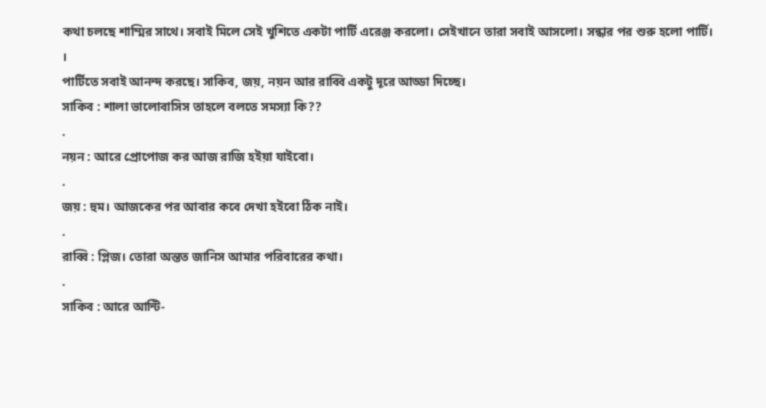কথা চলছে শাম্মির সাথে। সবাই মিলে সেই খুশিতে একটা পার্টি এরেঞ্জ করলো। সেইখানে তারা সবাই আসলো। সন্ধার পর শুরু হলো পার্টি।
।
পার্টিতে সবাই আনন্দ করছে। সাকিব, জয়, নয়ন আর রাব্বি একটু দূরে আড্ডা দিচ্ছে।
সাকিব : শালা ভালোবাসিস তাহলে বলতে সমস্যা কি??
.
নয়ন : আরে প্রোপোজ কর আজ রাজি হইয়া যাইবো।
.
জয় : হুম। আজকের পর আবার কবে দেখা হইবো ঠিক নাই।
.
রাব্বি : প্লিজ। তোরা অন্তত জানিস আমার পরিবারের কথা।
.
সাকিব : আরে আন্টি-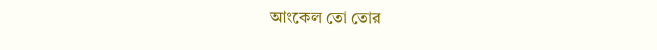আংকেল তো তোর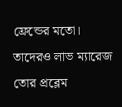ফ্রেন্ডের মতো। তাদেরও লাভ ম্যারেজ তোর প্রব্লেম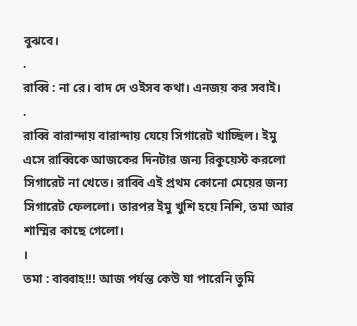বুঝবে।
.
রাব্বি : না রে। বাদ দে ওইসব কথা। এনজয় কর সবাই।
.
রাব্বি বারান্দায় বারান্দায় যেয়ে সিগারেট খাচ্ছিল। ইমু এসে রাব্বিকে আজকের দিনটার জন্য রিকুয়েস্ট করলো সিগারেট না খেতে। রাব্বি এই প্রথম কোনো মেয়ের জন্য সিগারেট ফেললো। তারপর ইমু খুশি হয়ে নিশি, তমা আর শাম্মির কাছে গেলো।
।
তমা : বাব্বাহ!!! আজ পর্যন্ত কেউ যা পারেনি তুমি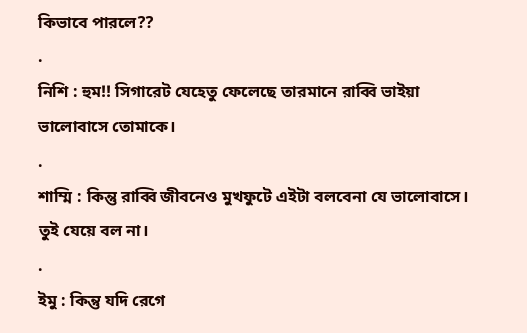কিভাবে পারলে??
.
নিশি : হুম!! সিগারেট যেহেতু ফেলেছে তারমানে রাব্বি ভাইয়া ভালোবাসে তোমাকে।
.
শাম্মি : কিন্তু রাব্বি জীবনেও মুখফুটে এইটা বলবেনা যে ভালোবাসে। তুই যেয়ে বল না।
.
ইমু : কিন্তু যদি রেগে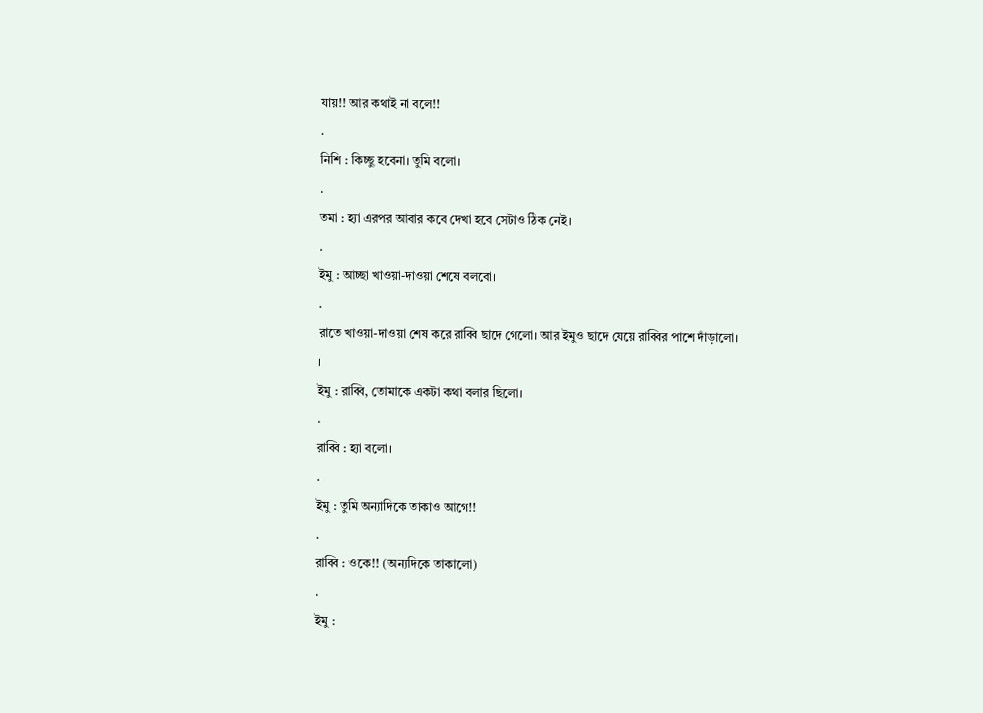যায়!! আর কথাই না বলে!!
.
নিশি : কিচ্ছু হবেনা। তুমি বলো।
.
তমা : হ্যা এরপর আবার কবে দেখা হবে সেটাও ঠিক নেই।
.
ইমু : আচ্ছা খাওয়া-দাওয়া শেষে বলবো।
.
রাতে খাওয়া-দাওয়া শেষ করে রাব্বি ছাদে গেলো। আর ইমুও ছাদে যেয়ে রাব্বির পাশে দাঁড়ালো।
।
ইমু : রাব্বি, তোমাকে একটা কথা বলার ছিলো।
.
রাব্বি : হ্যা বলো।
.
ইমু : তুমি অন্যাদিকে তাকাও আগে!!
.
রাব্বি : ওকে!! (অন্যদিকে তাকালো)
.
ইমু :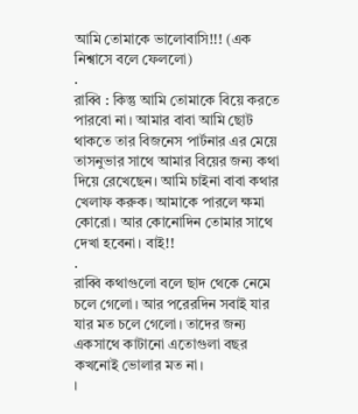আমি তোমাকে ভালোবাসি!!! (এক নিশ্বাসে বলে ফেললো)
.
রাব্বি : কিন্তু আমি তোমাকে বিয়ে করতে পারবো না। আমার বাবা আমি ছোট থাকতে তার বিজনেস পার্টনার এর মেয়ে তাসনুভার সাথে আমার বিয়ের জন্য কথা দিয়ে রেখেছেন। আমি চাইনা বাবা কথার খেলাফ করুক। আমাকে পারলে ক্ষমা কোরো। আর কোনোদিন তোমার সাথে দেখা হবেনা। বাই!!
.
রাব্বি কথাগুলো বলে ছাদ থেকে নেমে চলে গেলো। আর পরেরদিন সবাই যার যার মত চলে গেলো। তাদের জন্য একসাথে কাটানো এতোগুলা বছর কখনোই ভোলার মত না।
।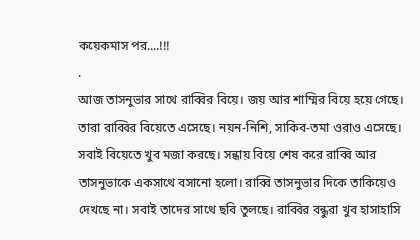কয়েকমাস পর....!!!
.
আজ তাসনুভার সাথে রাব্বির বিয়ে। জয় আর শাম্মির বিয়ে হয়ে গেছে। তারা রাব্বির বিয়েতে এসেছে। নয়ন-নিশি, সাকিব-তমা ওরাও এসেছে। সবাই বিয়েতে খুব মজা করছে। সন্ধায় বিয়ে শেষ করে রাব্বি আর তাসনুভাকে একসাথে বসানো হলো। রাব্বি তাসনুভার দিকে তাকিয়েও দেখছে না। সবাই তাদের সাথে ছবি তুলছে। রাব্বির বন্ধুরা খুব হাসাহাসি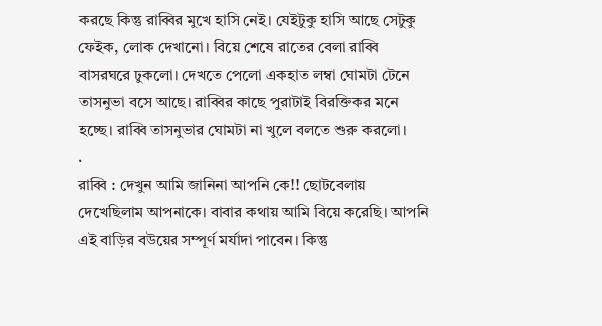করছে কিন্তু রাব্বির মুখে হাসি নেই। যেইটুকু হাসি আছে সেটুকু ফেইক, লোক দেখানো। বিয়ে শেষে রাতের বেলা রাব্বি বাসরঘরে ঢুকলো। দেখতে পেলো একহাত লম্বা ঘোমটা টেনে তাসনুভা বসে আছে। রাব্বির কাছে পুরাটাই বিরক্তিকর মনে হচ্ছে। রাব্বি তাসনুভার ঘোমটা না খুলে বলতে শুরু করলো।
.
রাব্বি : দেখুন আমি জানিনা আপনি কে!! ছোটবেলায় দেখেছিলাম আপনাকে। বাবার কথায় আমি বিয়ে করেছি। আপনি এই বাড়ির বউয়ের সম্পূর্ণ মর্যাদা পাবেন। কিন্তু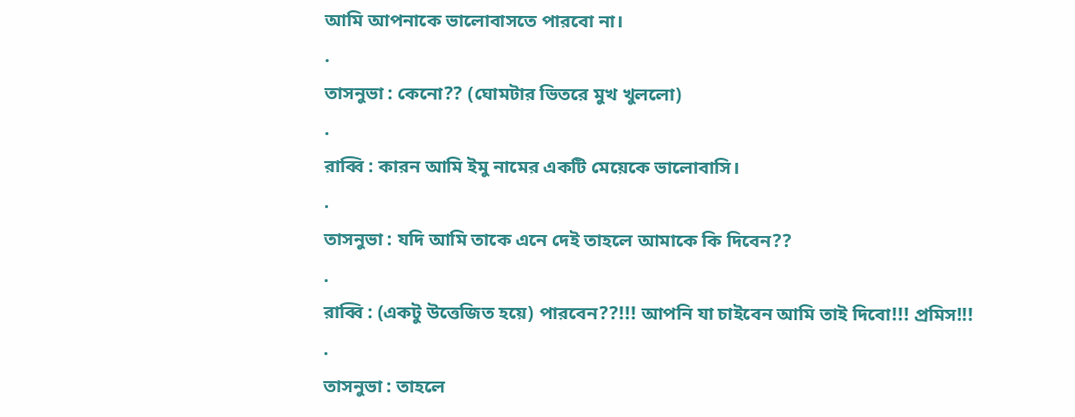আমি আপনাকে ভালোবাসতে পারবো না।
.
তাসনুভা : কেনো?? (ঘোমটার ভিতরে মুখ খুললো)
.
রাব্বি : কারন আমি ইমু নামের একটি মেয়েকে ভালোবাসি।
.
তাসনুভা : যদি আমি তাকে এনে দেই তাহলে আমাকে কি দিবেন??
.
রাব্বি : (একটু উত্তেজিত হয়ে) পারবেন??!!! আপনি যা চাইবেন আমি তাই দিবো!!! প্রমিস!!!
.
তাসনুভা : তাহলে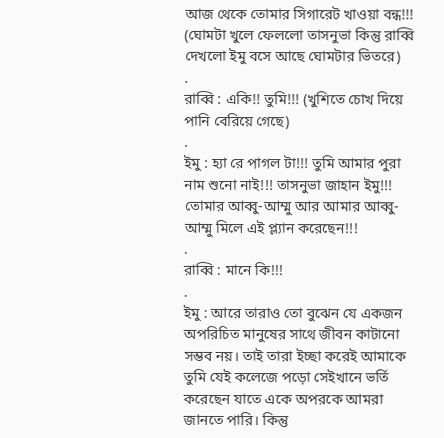আজ থেকে তোমার সিগারেট খাওয়া বন্ধ!!!
(ঘোমটা খুলে ফেললো তাসনুভা কিন্তু রাব্বি দেখলো ইমু বসে আছে ঘোমটার ভিতরে)
.
রাব্বি : একি!! তুমি!!! (খুশিতে চোখ দিয়ে পানি বেরিয়ে গেছে)
.
ইমু : হ্যা রে পাগল টা!!! তুমি আমার পুরা নাম শুনো নাই!!! তাসনুভা জাহান ইমু!!! তোমার আব্বু-আম্মু আর আমার আব্বু-আম্মু মিলে এই প্ল্যান করেছেন!!!
.
রাব্বি : মানে কি!!!
.
ইমু : আরে তারাও তো বুঝেন যে একজন অপরিচিত মানুষের সাথে জীবন কাটানো সম্ভব নয়। তাই তারা ইচ্ছা করেই আমাকে তুমি যেই কলেজে পড়ো সেইখানে ভর্তি করেছেন যাতে একে অপরকে আমরা জানতে পারি। কিন্তু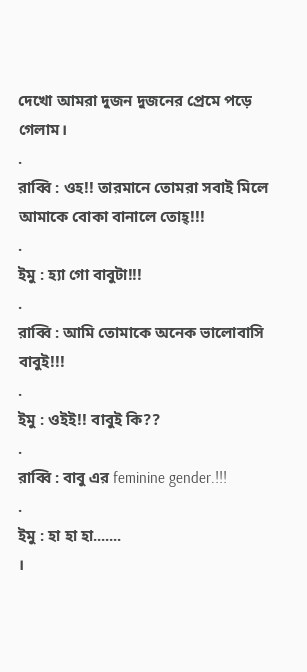দেখো আমরা দুজন দুজনের প্রেমে পড়ে গেলাম।
.
রাব্বি : ওহ!! তারমানে তোমরা সবাই মিলে আমাকে বোকা বানালে তোহ্!!!
.
ইমু : হ্যা গো বাবুটা!!!
.
রাব্বি : আমি তোমাকে অনেক ভালোবাসি বাবুই!!!
.
ইমু : ওইই!! বাবুই কি??
.
রাব্বি : বাবু এর feminine gender.!!!
.
ইমু : হা হা হা.......
।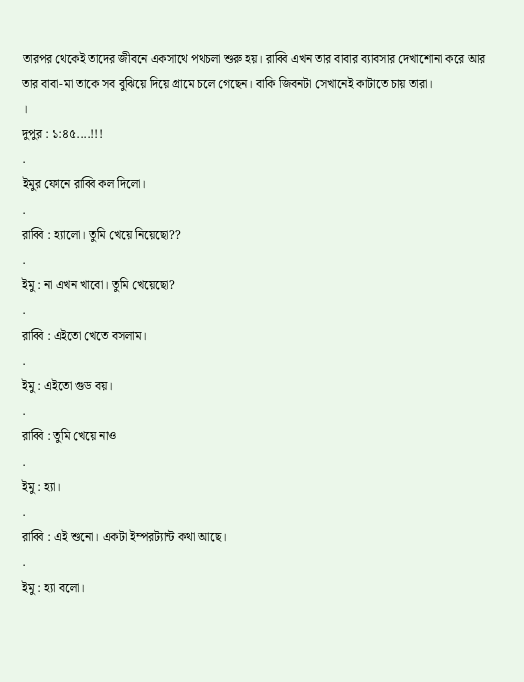তারপর থেকেই তাদের জীবনে একসাথে পথচলা শুরু হয়। রাব্বি এখন তার বাবার ব্যাবসার দেখাশোনা করে আর তার বাবা-মা তাকে সব বুঝিয়ে দিয়ে গ্রামে চলে গেছেন। বাকি জিবনটা সেখানেই কাটাতে চায় তারা।
।
দুপুর : ১:৪৫....!!!
.
ইমুর ফোনে রাব্বি কল দিলো।
.
রাব্বি : হ্যালো। তুমি খেয়ে নিয়েছো??
.
ইমু : না এখন খাবো। তুমি খেয়েছো?
.
রাব্বি : এইতো খেতে বসলাম।
.
ইমু : এইতো গুড বয়।
.
রাব্বি : তুমি খেয়ে নাও
.
ইমু : হ্যা।
.
রাব্বি : এই শুনো। একটা ইম্পরট্যান্ট কথা আছে।
.
ইমু : হ্যা বলো।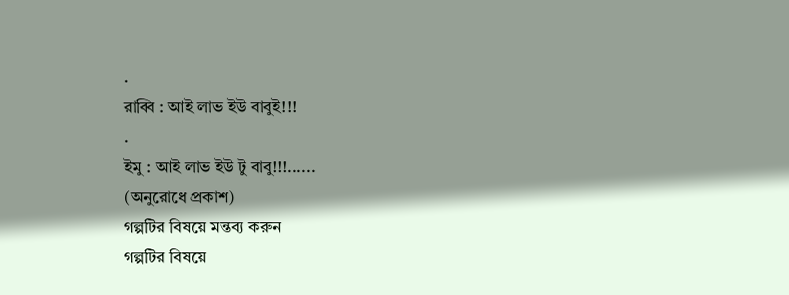.
রাব্বি : আই লাভ ইউ বাবুই!!!
.
ইমু : আই লাভ ইউ টু বাবু!!!......
(অনুরোধে প্রকাশ)
গল্পটির বিষয়ে মন্তব্য করুন
গল্পটির বিষয়ে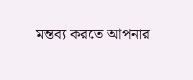মন্তব্য করতে আপনার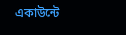একাউন্টে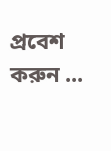প্রবেশ করুন ...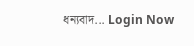ধন্যবাদ... Login Now